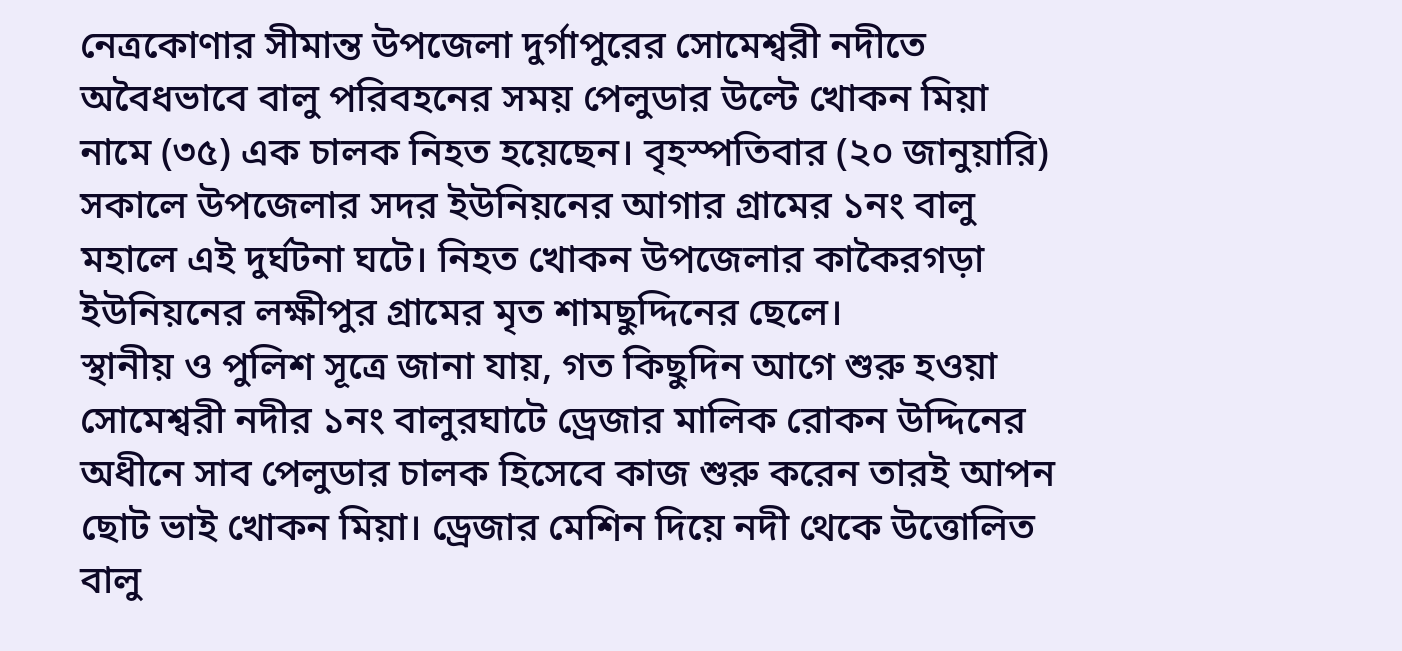নেত্রকোণার সীমান্ত উপজেলা দুর্গাপুরের সোমেশ্বরী নদীতে অবৈধভাবে বালু পরিবহনের সময় পেলুডার উল্টে খোকন মিয়া নামে (৩৫) এক চালক নিহত হয়েছেন। বৃহস্পতিবার (২০ জানুয়ারি) সকালে উপজেলার সদর ইউনিয়নের আগার গ্রামের ১নং বালু মহালে এই দুর্ঘটনা ঘটে। নিহত খোকন উপজেলার কাকৈরগড়া ইউনিয়নের লক্ষীপুর গ্রামের মৃত শামছুদ্দিনের ছেলে।
স্থানীয় ও পুলিশ সূত্রে জানা যায়, গত কিছুদিন আগে শুরু হওয়া সোমেশ্বরী নদীর ১নং বালুরঘাটে ড্রেজার মালিক রোকন উদ্দিনের অধীনে সাব পেলুডার চালক হিসেবে কাজ শুরু করেন তারই আপন ছোট ভাই খোকন মিয়া। ড্রেজার মেশিন দিয়ে নদী থেকে উত্তোলিত বালু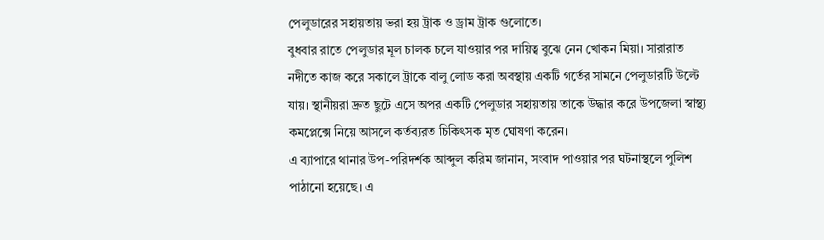পেলুডারের সহায়তায় ভরা হয় ট্রাক ও ড্রাম ট্রাক গুলোতে।
বুধবার রাতে পেলুডার মূল চালক চলে যাওয়ার পর দায়িত্ব বুঝে নেন খোকন মিয়া। সারারাত নদীতে কাজ করে সকালে ট্রাকে বালু লোড করা অবস্থায় একটি গর্তের সামনে পেলুডারটি উল্টে যায়। স্থানীয়রা দ্রুত ছুটে এসে অপর একটি পেলুডার সহায়তায় তাকে উদ্ধার করে উপজেলা স্বাস্থ্য কমপ্লেক্সে নিয়ে আসলে কর্তব্যরত চিকিৎসক মৃত ঘোষণা করেন।
এ ব্যাপারে থানার উপ-পরিদর্শক আব্দুল করিম জানান, সংবাদ পাওয়ার পর ঘটনাস্থলে পুলিশ পাঠানো হয়েছে। এ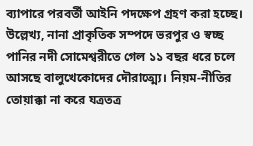ব্যাপারে পরবর্তী আইনি পদক্ষেপ গ্রহণ করা হচ্ছে।
উল্লেখ্য, নানা প্রাকৃতিক সম্পদে ভরপুর ও স্বচ্ছ পানির নদী সোমেশ্বরীতে গেল ১১ বছর ধরে চলে আসছে বালুখেকোদের দৌরাত্ম্যে। নিয়ম-নীতির তোয়াক্কা না করে যত্রতত্র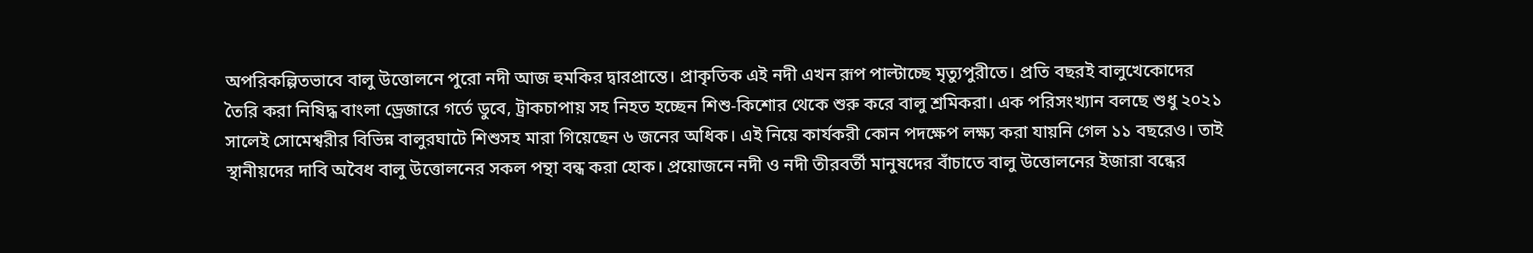অপরিকল্পিতভাবে বালু উত্তোলনে পুরো নদী আজ হুমকির দ্বারপ্রান্তে। প্রাকৃতিক এই নদী এখন রূপ পাল্টাচ্ছে মৃত্যুপুরীতে। প্রতি বছরই বালুখেকোদের তৈরি করা নিষিদ্ধ বাংলা ড্রেজারে গর্তে ডুবে, ট্রাকচাপায় সহ নিহত হচ্ছেন শিশু-কিশোর থেকে শুরু করে বালু শ্রমিকরা। এক পরিসংখ্যান বলছে শুধু ২০২১ সালেই সোমেশ্বরীর বিভিন্ন বালুরঘাটে শিশুসহ মারা গিয়েছেন ৬ জনের অধিক। এই নিয়ে কার্যকরী কোন পদক্ষেপ লক্ষ্য করা যায়নি গেল ১১ বছরেও। তাই স্থানীয়দের দাবি অবৈধ বালু উত্তোলনের সকল পন্থা বন্ধ করা হোক। প্রয়োজনে নদী ও নদী তীরবর্তী মানুষদের বাঁচাতে বালু উত্তোলনের ইজারা বন্ধের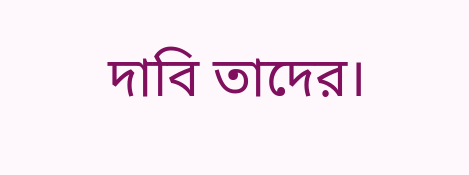দাবি তাদের।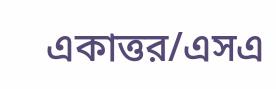একাত্তর/এসএ